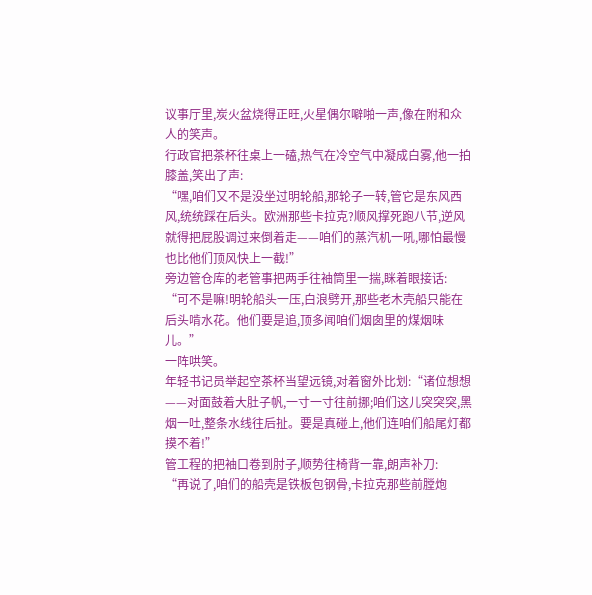议事厅里,炭火盆烧得正旺,火星偶尔噼啪一声,像在附和众人的笑声。
行政官把茶杯往桌上一磕,热气在冷空气中凝成白雾,他一拍膝盖,笑出了声:
“嘿,咱们又不是没坐过明轮船,那轮子一转,管它是东风西风,统统踩在后头。欧洲那些卡拉克?顺风撑死跑八节,逆风就得把屁股调过来倒着走——咱们的蒸汽机一吼,哪怕最慢也比他们顶风快上一截!”
旁边管仓库的老管事把两手往袖筒里一揣,眯着眼接话:
“可不是嘛!明轮船头一压,白浪劈开,那些老木壳船只能在后头啃水花。他们要是追,顶多闻咱们烟囱里的煤烟味儿。”
一阵哄笑。
年轻书记员举起空茶杯当望远镜,对着窗外比划:“诸位想想——对面鼓着大肚子帆,一寸一寸往前挪;咱们这儿突突突,黑烟一吐,整条水线往后扯。要是真碰上,他们连咱们船尾灯都摸不着!”
管工程的把袖口卷到肘子,顺势往椅背一靠,朗声补刀:
“再说了,咱们的船壳是铁板包钢骨,卡拉克那些前膛炮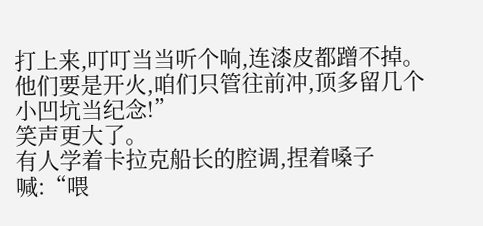打上来,叮叮当当听个响,连漆皮都蹭不掉。他们要是开火,咱们只管往前冲,顶多留几个小凹坑当纪念!”
笑声更大了。
有人学着卡拉克船长的腔调,捏着嗓子喊:“喂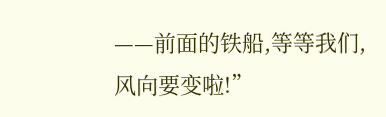——前面的铁船,等等我们,风向要变啦!”